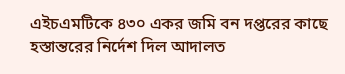এইচএমটিকে ৪৩০ একর জমি বন দপ্তরের কাছে হস্তান্তরের নির্দেশ দিল আদালত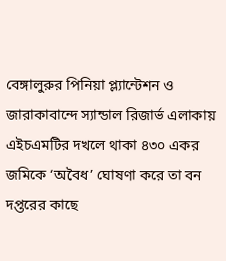বেঙ্গালুরুর পিনিয়া প্ল্যান্টেশন ও জারাকাবান্দে স্যান্ডাল রিজার্ভ এলাকায় এইচএমটির দখলে থাকা ৪৩০ একর জমিকে ‘অবৈধ’ ঘোষণা করে তা বন দপ্তরের কাছে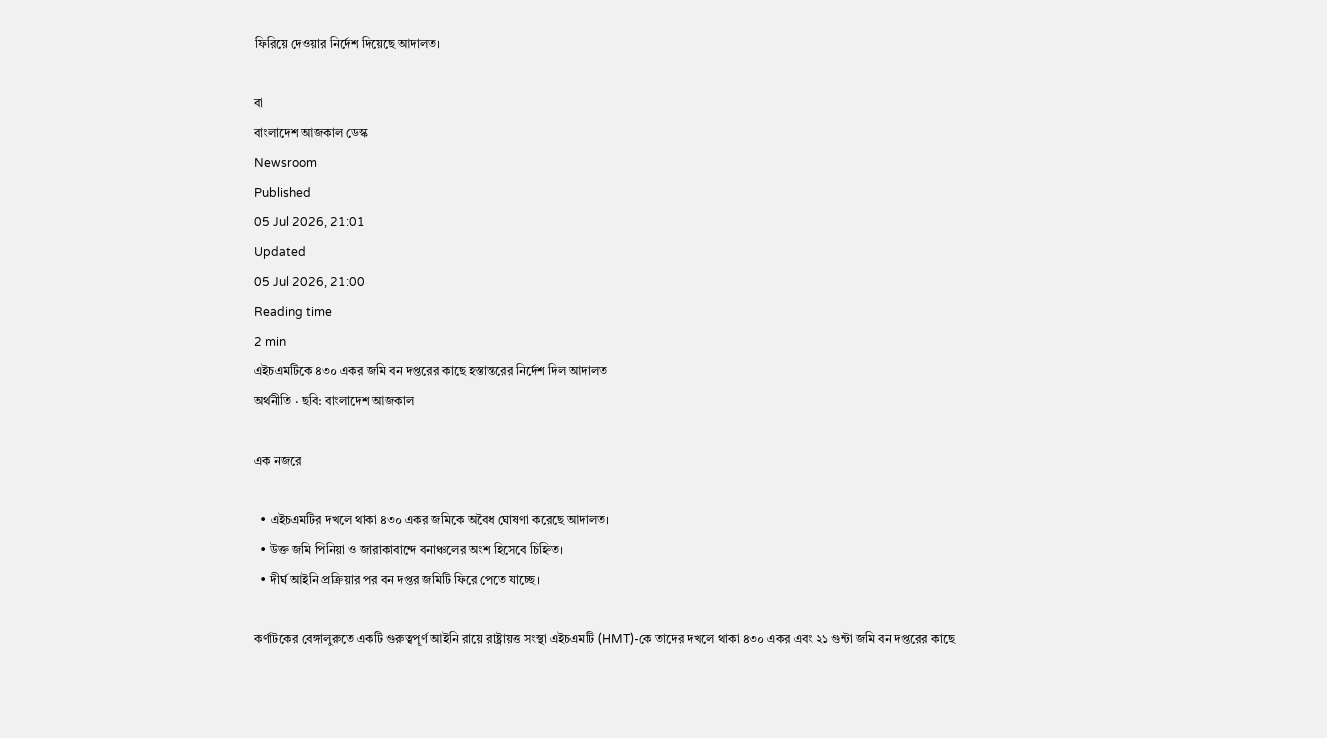ফিরিয়ে দেওয়ার নির্দেশ দিয়েছে আদালত।

বা
বাংলাদেশ আজকাল ডেস্ক
Newsroom
Published
05 Jul 2026, 21:01
Updated
05 Jul 2026, 21:00
Reading time
2 min
এইচএমটিকে ৪৩০ একর জমি বন দপ্তরের কাছে হস্তান্তরের নির্দেশ দিল আদালত
অর্থনীতি · ছবি: বাংলাদেশ আজকাল

এক নজরে

  • এইচএমটির দখলে থাকা ৪৩০ একর জমিকে অবৈধ ঘোষণা করেছে আদালত।
  • উক্ত জমি পিনিয়া ও জারাকাবান্দে বনাঞ্চলের অংশ হিসেবে চিহ্নিত।
  • দীর্ঘ আইনি প্রক্রিয়ার পর বন দপ্তর জমিটি ফিরে পেতে যাচ্ছে।

কর্ণাটকের বেঙ্গালুরুতে একটি গুরুত্বপূর্ণ আইনি রায়ে রাষ্ট্রায়ত্ত সংস্থা এইচএমটি (HMT)-কে তাদের দখলে থাকা ৪৩০ একর এবং ২১ গুন্টা জমি বন দপ্তরের কাছে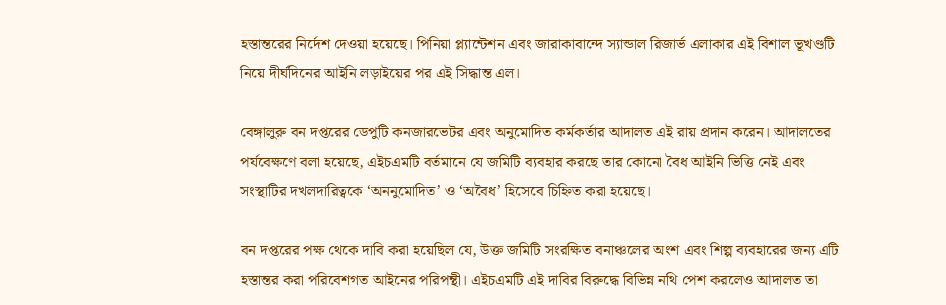হস্তান্তরের নির্দেশ দেওয়া হয়েছে। পিনিয়া প্ল্যান্টেশন এবং জারাকাবান্দে স্যান্ডাল রিজার্ভ এলাকার এই বিশাল ভূখণ্ডটি নিয়ে দীর্ঘদিনের আইনি লড়াইয়ের পর এই সিদ্ধান্ত এল।

বেঙ্গালুরু বন দপ্তরের ডেপুটি কনজারভেটর এবং অনুমোদিত কর্মকর্তার আদালত এই রায় প্রদান করেন। আদালতের পর্যবেক্ষণে বলা হয়েছে, এইচএমটি বর্তমানে যে জমিটি ব্যবহার করছে তার কোনো বৈধ আইনি ভিত্তি নেই এবং সংস্থাটির দখলদারিত্বকে ‘অননুমোদিত’ ও ‘অবৈধ’ হিসেবে চিহ্নিত করা হয়েছে।

বন দপ্তরের পক্ষ থেকে দাবি করা হয়েছিল যে, উক্ত জমিটি সংরক্ষিত বনাঞ্চলের অংশ এবং শিল্প ব্যবহারের জন্য এটি হস্তান্তর করা পরিবেশগত আইনের পরিপন্থী। এইচএমটি এই দাবির বিরুদ্ধে বিভিন্ন নথি পেশ করলেও আদালত তা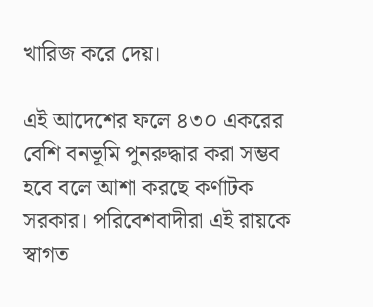খারিজ করে দেয়।

এই আদেশের ফলে ৪৩০ একরের বেশি বনভূমি পুনরুদ্ধার করা সম্ভব হবে বলে আশা করছে কর্ণাটক সরকার। পরিবেশবাদীরা এই রায়কে স্বাগত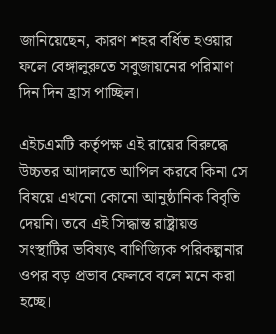জানিয়েছেন, কারণ শহর বর্ধিত হওয়ার ফলে বেঙ্গালুরুতে সবুজায়নের পরিমাণ দিন দিন হ্রাস পাচ্ছিল।

এইচএমটি কর্তৃপক্ষ এই রায়ের বিরুদ্ধে উচ্চতর আদালতে আপিল করবে কিনা সে বিষয়ে এখনো কোনো আনুষ্ঠানিক বিবৃতি দেয়নি। তবে এই সিদ্ধান্ত রাষ্ট্রায়ত্ত সংস্থাটির ভবিষ্যৎ বাণিজ্যিক পরিকল্পনার ওপর বড় প্রভাব ফেলবে বলে মনে করা হচ্ছে।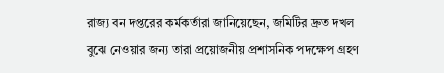রাজ্য বন দপ্তরের কর্মকর্তারা জানিয়েছেন, জমিটির দ্রুত দখল বুঝে নেওয়ার জন্য তারা প্রয়োজনীয় প্রশাসনিক পদক্ষেপ গ্রহণ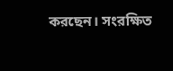করছেন। সংরক্ষিত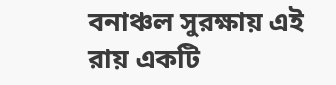বনাঞ্চল সুরক্ষায় এই রায় একটি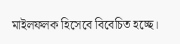মাইলফলক হিসেবে বিবেচিত হচ্ছে।